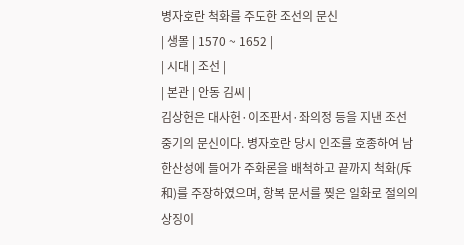병자호란 척화를 주도한 조선의 문신
| 생몰 | 1570 ~ 1652 |
| 시대 | 조선 |
| 본관 | 안동 김씨 |
김상헌은 대사헌·이조판서·좌의정 등을 지낸 조선 중기의 문신이다. 병자호란 당시 인조를 호종하여 남한산성에 들어가 주화론을 배척하고 끝까지 척화(斥和)를 주장하였으며, 항복 문서를 찢은 일화로 절의의 상징이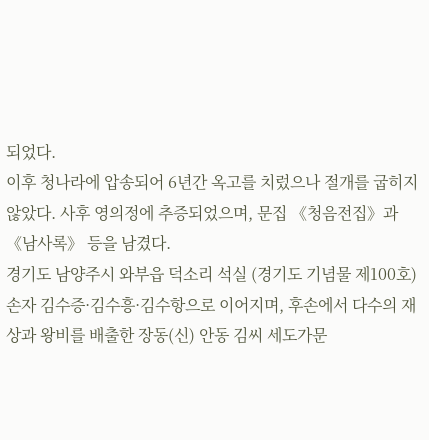되었다.
이후 청나라에 압송되어 6년간 옥고를 치렀으나 절개를 굽히지 않았다. 사후 영의정에 추증되었으며, 문집 《청음전집》과 《남사록》 등을 남겼다.
경기도 남양주시 와부읍 덕소리 석실 (경기도 기념물 제100호)
손자 김수증·김수흥·김수항으로 이어지며, 후손에서 다수의 재상과 왕비를 배출한 장동(신) 안동 김씨 세도가문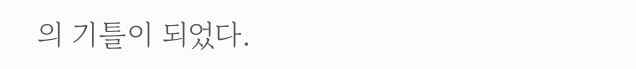의 기틀이 되었다.